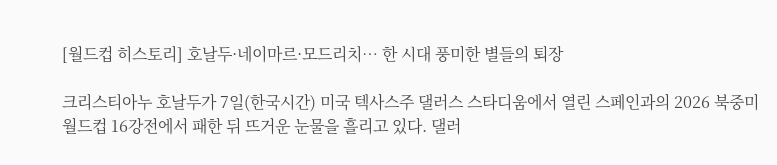[월드컵 히스토리] 호날두·네이마르·모드리치… 한 시대 풍미한 별들의 퇴장

크리스티아누 호날두가 7일(한국시간) 미국 텍사스주 댈러스 스타디움에서 열린 스페인과의 2026 북중미 월드컵 16강전에서 패한 뒤 뜨거운 눈물을 흘리고 있다. 댈러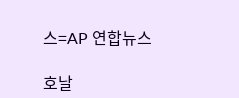스=AP 연합뉴스

호날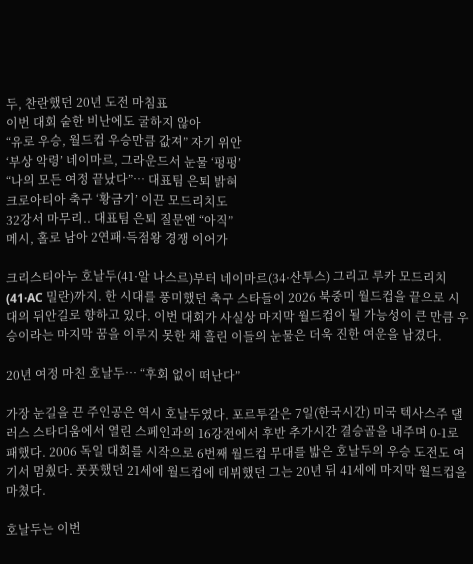두, 찬란했던 20년 도전 마침표
이번 대회 숱한 비난에도 굴하지 않아
“유로 우승, 월드컵 우승만큼 값져” 자기 위안
‘부상 악령’ 네이마르, 그라운드서 눈물 ‘펑펑’
“나의 모든 여정 끝났다”… 대표팀 은퇴 밝혀
크로아티아 축구 ‘황금기’ 이끈 모드리치도
32강서 마무리.. 대표팀 은퇴 질문엔 “아직”
메시, 홀로 남아 2연패·득점왕 경쟁 이어가

크리스티아누 호날두(41·알 나스르)부터 네이마르(34·산투스) 그리고 루카 모드리치(41·AC 밀란)까지. 한 시대를 풍미했던 축구 스타들이 2026 북중미 월드컵을 끝으로 시대의 뒤안길로 향하고 있다. 이번 대회가 사실상 마지막 월드컵이 될 가능성이 큰 만큼 우승이라는 마지막 꿈을 이루지 못한 채 흘린 이들의 눈물은 더욱 진한 여운을 남겼다.

20년 여정 마친 호날두… “후회 없이 떠난다”

가장 눈길을 끈 주인공은 역시 호날두였다. 포르투갈은 7일(한국시간) 미국 텍사스주 댈러스 스타디움에서 열린 스페인과의 16강전에서 후반 추가시간 결승골을 내주며 0-1로 패했다. 2006 독일 대회를 시작으로 6번째 월드컵 무대를 밟은 호날두의 우승 도전도 여기서 멈췄다. 풋풋했던 21세에 월드컵에 데뷔했던 그는 20년 뒤 41세에 마지막 월드컵을 마쳤다.

호날두는 이번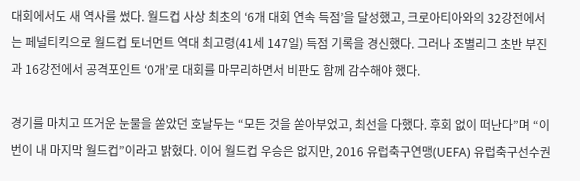대회에서도 새 역사를 썼다. 월드컵 사상 최초의 ‘6개 대회 연속 득점’을 달성했고, 크로아티아와의 32강전에서는 페널티킥으로 월드컵 토너먼트 역대 최고령(41세 147일) 득점 기록을 경신했다. 그러나 조별리그 초반 부진과 16강전에서 공격포인트 ‘0개’로 대회를 마무리하면서 비판도 함께 감수해야 했다.

경기를 마치고 뜨거운 눈물을 쏟았던 호날두는 “모든 것을 쏟아부었고, 최선을 다했다. 후회 없이 떠난다”며 “이번이 내 마지막 월드컵”이라고 밝혔다. 이어 월드컵 우승은 없지만, 2016 유럽축구연맹(UEFA) 유럽축구선수권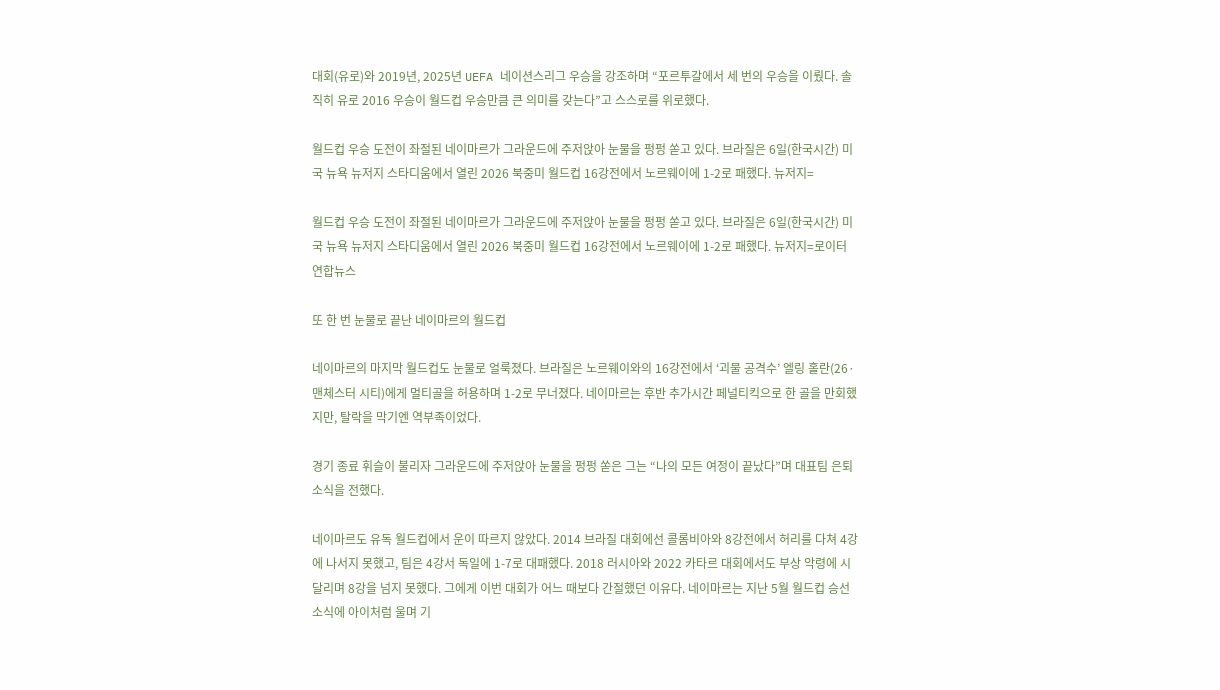대회(유로)와 2019년, 2025년 UEFA 네이션스리그 우승을 강조하며 “포르투갈에서 세 번의 우승을 이뤘다. 솔직히 유로 2016 우승이 월드컵 우승만큼 큰 의미를 갖는다”고 스스로를 위로했다.

월드컵 우승 도전이 좌절된 네이마르가 그라운드에 주저앉아 눈물을 펑펑 쏟고 있다. 브라질은 6일(한국시간) 미국 뉴욕 뉴저지 스타디움에서 열린 2026 북중미 월드컵 16강전에서 노르웨이에 1-2로 패했다. 뉴저지=

월드컵 우승 도전이 좌절된 네이마르가 그라운드에 주저앉아 눈물을 펑펑 쏟고 있다. 브라질은 6일(한국시간) 미국 뉴욕 뉴저지 스타디움에서 열린 2026 북중미 월드컵 16강전에서 노르웨이에 1-2로 패했다. 뉴저지=로이터 연합뉴스

또 한 번 눈물로 끝난 네이마르의 월드컵

네이마르의 마지막 월드컵도 눈물로 얼룩졌다. 브라질은 노르웨이와의 16강전에서 ‘괴물 공격수’ 엘링 홀란(26·맨체스터 시티)에게 멀티골을 허용하며 1-2로 무너졌다. 네이마르는 후반 추가시간 페널티킥으로 한 골을 만회했지만, 탈락을 막기엔 역부족이었다.

경기 종료 휘슬이 불리자 그라운드에 주저앉아 눈물을 펑펑 쏟은 그는 “나의 모든 여정이 끝났다”며 대표팀 은퇴 소식을 전했다.

네이마르도 유독 월드컵에서 운이 따르지 않았다. 2014 브라질 대회에선 콜롬비아와 8강전에서 허리를 다쳐 4강에 나서지 못했고, 팀은 4강서 독일에 1-7로 대패했다. 2018 러시아와 2022 카타르 대회에서도 부상 악령에 시달리며 8강을 넘지 못했다. 그에게 이번 대회가 어느 때보다 간절했던 이유다. 네이마르는 지난 5월 월드컵 승선 소식에 아이처럼 울며 기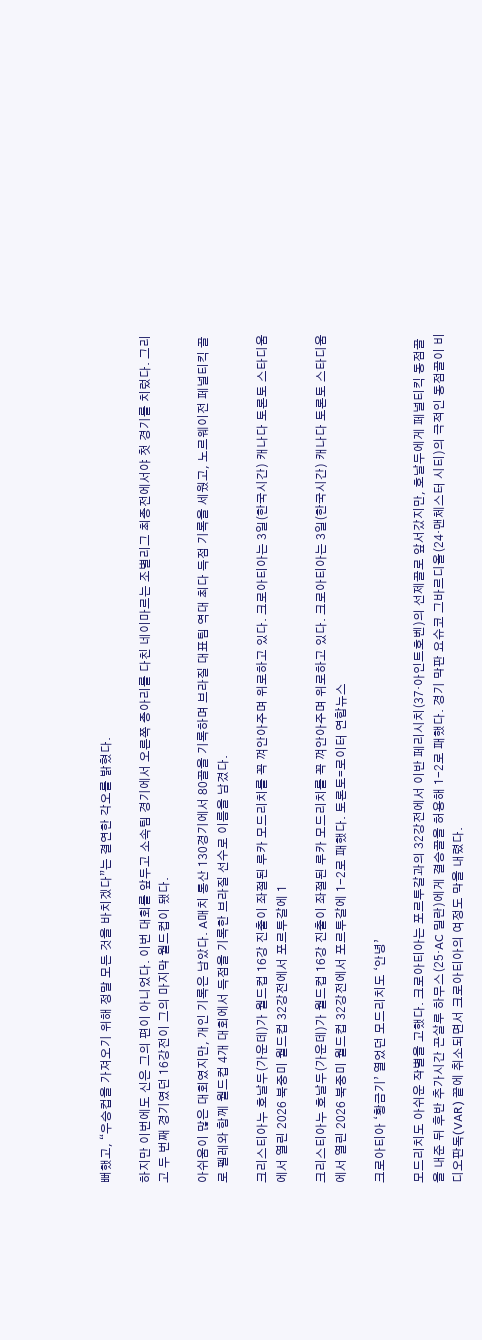뻐했고, “우승컵을 가져오기 위해 정말 모든 것을 바치겠다”는 결연한 각오를 밝혔다.

하지만 이번에도 신은 그의 편이 아니었다. 이번 대회를 앞두고 소속팀 경기에서 오른쪽 종아리를 다친 네이마르는 조별리그 최종전에서야 첫 경기를 치렀다. 그리고 두 번째 경기였던 16강전이 그의 마지막 월드컵이 됐다.

아쉬움이 많은 대회였지만, 개인 기록은 남았다. A매치 통산 130경기에서 80골을 기록하며 브라질 대표팀 역대 최다 득점 기록을 세웠고, 노르웨이전 페널티킥 골로 펠레와 함께 월드컵 4개 대회에서 득점을 기록한 브라질 선수로 이름을 남겼다.

크리스티아누 호날두(가운데)가 월드컵 16강 진출이 좌절된 루카 모드리치를 꼭 껴안아주며 위로하고 있다. 크로아티아는 3일(한국시간) 캐나다 토론토 스타디움에서 열린 2026 북중미 월드컵 32강전에서 포르투갈에 1

크리스티아누 호날두(가운데)가 월드컵 16강 진출이 좌절된 루카 모드리치를 꼭 껴안아주며 위로하고 있다. 크로아티아는 3일(한국시간) 캐나다 토론토 스타디움에서 열린 2026 북중미 월드컵 32강전에서 포르투갈에 1-2로 패했다. 토론토=로이터 연합뉴스

크로아티아 ‘황금기’ 열었던 모드리치도 ‘안녕’

모드리치도 아쉬운 작별을 고했다. 크로아티아는 포르투갈과의 32강전에서 이반 페리시치(37·아인트호벤)의 선제골로 앞서갔지만, 호날두에게 페널티킥 동점골을 내준 뒤 후반 추가시간 곤살루 하무스(25·AC 밀란)에게 결승골을 허용해 1-2로 패했다. 경기 막판 요슈코 그바르디올(24·맨체스터 시티)의 극적인 동점골이 비디오판독(VAR) 끝에 취소되면서 크로아티아의 여정도 막을 내렸다.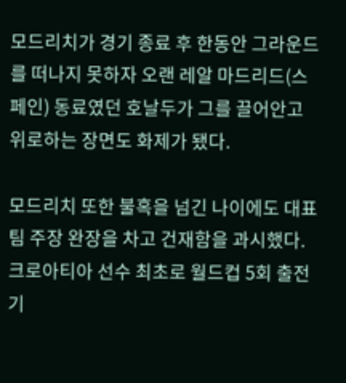모드리치가 경기 종료 후 한동안 그라운드를 떠나지 못하자 오랜 레알 마드리드(스페인) 동료였던 호날두가 그를 끌어안고 위로하는 장면도 화제가 됐다.

모드리치 또한 불혹을 넘긴 나이에도 대표팀 주장 완장을 차고 건재함을 과시했다. 크로아티아 선수 최초로 월드컵 5회 출전 기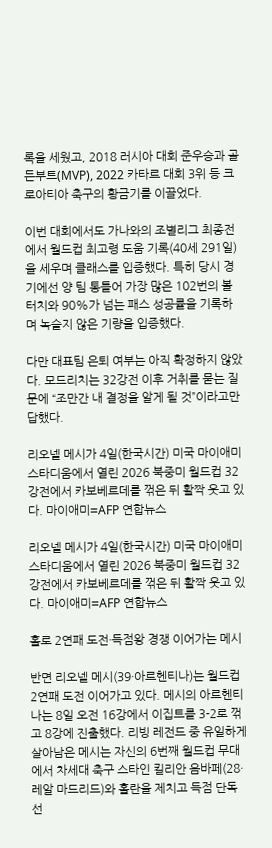록을 세웠고, 2018 러시아 대회 준우승과 골든부트(MVP), 2022 카타르 대회 3위 등 크로아티아 축구의 황금기를 이끌었다.

이번 대회에서도 가나와의 조별리그 최종전에서 월드컵 최고령 도움 기록(40세 291일)을 세우며 클래스를 입증했다. 특히 당시 경기에선 양 팀 통틀어 가장 많은 102번의 볼 터치와 90%가 넘는 패스 성공률을 기록하며 녹슬지 않은 기량을 입증했다.

다만 대표팀 은퇴 여부는 아직 확정하지 않았다. 모드리치는 32강전 이후 거취를 묻는 질문에 “조만간 내 결정을 알게 될 것”이라고만 답했다.

리오넬 메시가 4일(한국시간) 미국 마이애미 스타디움에서 열린 2026 북중미 월드컵 32강전에서 카보베르데를 꺾은 뒤 활짝 웃고 있다. 마이애미=AFP 연합뉴스

리오넬 메시가 4일(한국시간) 미국 마이애미 스타디움에서 열린 2026 북중미 월드컵 32강전에서 카보베르데를 꺾은 뒤 활짝 웃고 있다. 마이애미=AFP 연합뉴스

홀로 2연패 도전·득점왕 경쟁 이어가는 메시

반면 리오넬 메시(39·아르헨티나)는 월드컵 2연패 도전 이어가고 있다. 메시의 아르헨티나는 8일 오전 16강에서 이집트를 3-2로 꺾고 8강에 진출했다. 리빙 레전드 중 유일하게 살아남은 메시는 자신의 6번째 월드컵 무대에서 차세대 축구 스타인 킬리안 음바페(28·레알 마드리드)와 홀란을 제치고 득점 단독 선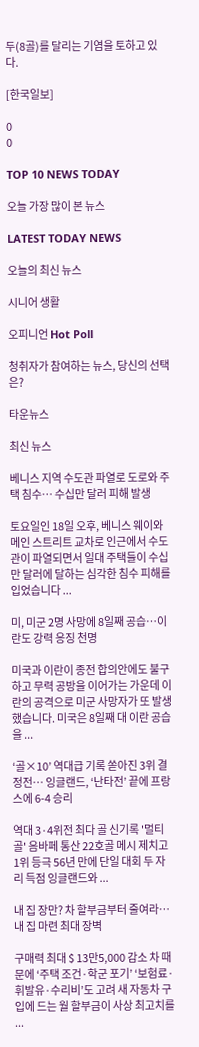두(8골)를 달리는 기염을 토하고 있다.

[한국일보]

0
0

TOP 10 NEWS TODAY

오늘 가장 많이 본 뉴스

LATEST TODAY NEWS

오늘의 최신 뉴스

시니어 생활

오피니언 Hot Poll

청취자가 참여하는 뉴스, 당신의 선택은?

타운뉴스

최신 뉴스

베니스 지역 수도관 파열로 도로와 주택 침수… 수십만 달러 피해 발생

토요일인 18일 오후, 베니스 웨이와 메인 스트리트 교차로 인근에서 수도관이 파열되면서 일대 주택들이 수십만 달러에 달하는 심각한 침수 피해를 입었습니다 ...

미, 미군 2명 사망에 8일째 공습…이란도 강력 응징 천명

미국과 이란이 종전 합의안에도 불구하고 무력 공방을 이어가는 가운데 이란의 공격으로 미군 사망자가 또 발생했습니다. 미국은 8일째 대 이란 공습을 ...

‘골×10’ 역대급 기록 쏟아진 3위 결정전… 잉글랜드, ‘난타전’ 끝에 프랑스에 6-4 승리

역대 3·4위전 최다 골 신기록 '멀티골' 음바페 통산 22호골 메시 제치고 1위 등극 56년 만에 단일 대회 두 자리 득점 잉글랜드와 ...

내 집 장만? 차 할부금부터 줄여라… 내 집 마련 최대 장벽

구매력 최대 $ 13만5,000 감소 차 때문에 ‘주택 조건·학군 포기’ ‘보험료·휘발유·수리비’도 고려 새 자동차 구입에 드는 월 할부금이 사상 최고치를 ...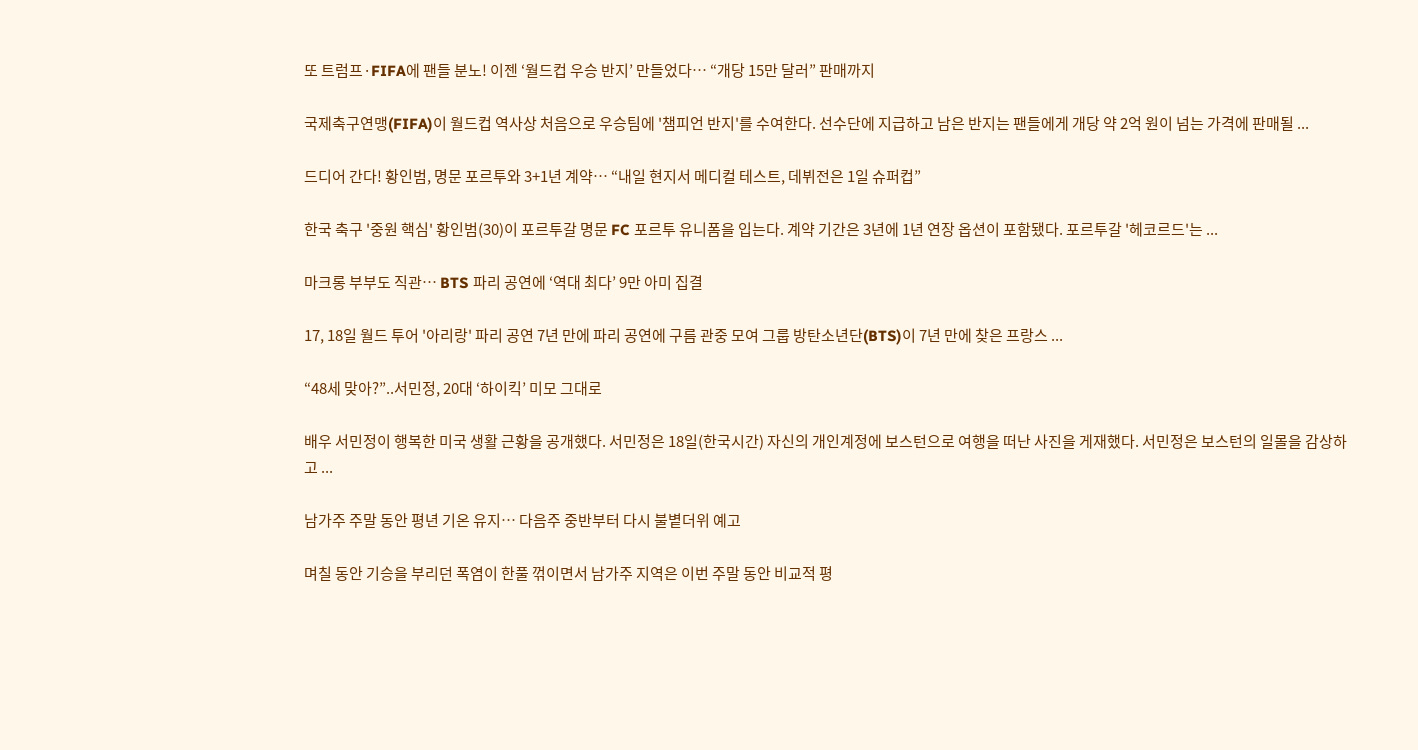또 트럼프·FIFA에 팬들 분노! 이젠 ‘월드컵 우승 반지’ 만들었다… “개당 15만 달러” 판매까지

국제축구연맹(FIFA)이 월드컵 역사상 처음으로 우승팀에 '챔피언 반지'를 수여한다. 선수단에 지급하고 남은 반지는 팬들에게 개당 약 2억 원이 넘는 가격에 판매될 ...

드디어 간다! 황인범, 명문 포르투와 3+1년 계약… “내일 현지서 메디컬 테스트, 데뷔전은 1일 슈퍼컵”

한국 축구 '중원 핵심' 황인범(30)이 포르투갈 명문 FC 포르투 유니폼을 입는다. 계약 기간은 3년에 1년 연장 옵션이 포함됐다. 포르투갈 '헤코르드'는 ...

마크롱 부부도 직관… BTS 파리 공연에 ‘역대 최다’ 9만 아미 집결

17, 18일 월드 투어 '아리랑' 파리 공연 7년 만에 파리 공연에 구름 관중 모여 그룹 방탄소년단(BTS)이 7년 만에 찾은 프랑스 ...

“48세 맞아?”..서민정, 20대 ‘하이킥’ 미모 그대로

배우 서민정이 행복한 미국 생활 근황을 공개했다. 서민정은 18일(한국시간) 자신의 개인계정에 보스턴으로 여행을 떠난 사진을 게재했다. 서민정은 보스턴의 일몰을 감상하고 ...

남가주 주말 동안 평년 기온 유지… 다음주 중반부터 다시 불볕더위 예고

며칠 동안 기승을 부리던 폭염이 한풀 꺾이면서 남가주 지역은 이번 주말 동안 비교적 평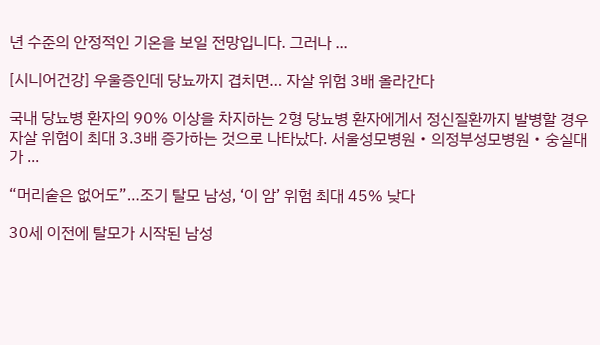년 수준의 안정적인 기온을 보일 전망입니다. 그러나 ...

[시니어건강] 우울증인데 당뇨까지 겹치면… 자살 위험 3배 올라간다

국내 당뇨병 환자의 90% 이상을 차지하는 2형 당뇨병 환자에게서 정신질환까지 발병할 경우 자살 위험이 최대 3.3배 증가하는 것으로 나타났다. 서울성모병원‧의정부성모병원‧숭실대가 ...

“머리숱은 없어도”…조기 탈모 남성, ‘이 암’ 위험 최대 45% 낮다

30세 이전에 탈모가 시작된 남성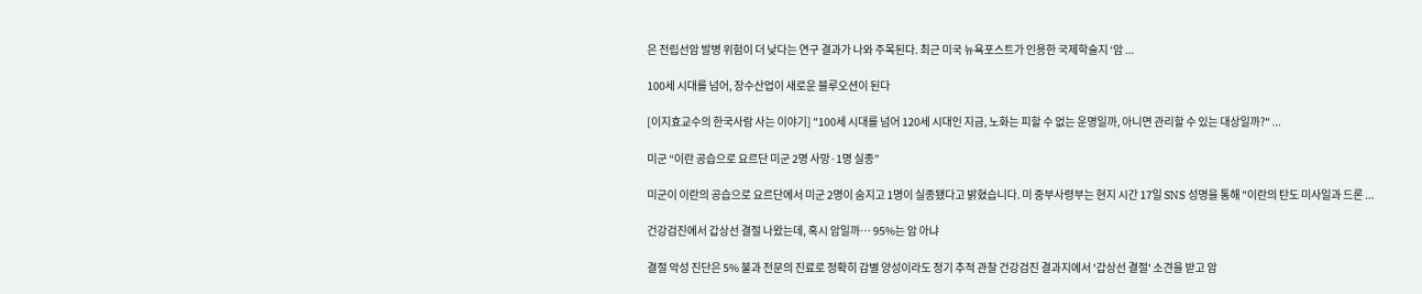은 전립선암 발병 위험이 더 낮다는 연구 결과가 나와 주목된다. 최근 미국 뉴욕포스트가 인용한 국제학술지 ‘암 ...

100세 시대를 넘어, 장수산업이 새로운 블루오션이 된다

[이지효교수의 한국사람 사는 이야기] "100세 시대를 넘어 120세 시대인 지금, 노화는 피할 수 없는 운명일까, 아니면 관리할 수 있는 대상일까?" ...

미군 “이란 공습으로 요르단 미군 2명 사망·1명 실종”

미군이 이란의 공습으로 요르단에서 미군 2명이 숨지고 1명이 실종됐다고 밝혔습니다. 미 중부사령부는 현지 시간 17일 SNS 성명을 통해 "이란의 탄도 미사일과 드론 ...

건강검진에서 갑상선 결절 나왔는데, 혹시 암일까… 95%는 암 아냐

결절 악성 진단은 5% 불과 전문의 진료로 정확히 감별 양성이라도 정기 추적 관찰 건강검진 결과지에서 '갑상선 결절' 소견을 받고 암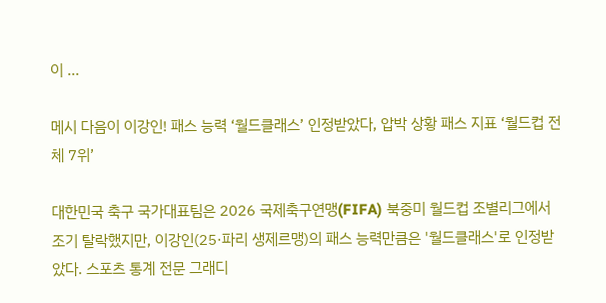이 ...

메시 다음이 이강인! 패스 능력 ‘월드클래스’ 인정받았다, 압박 상황 패스 지표 ‘월드컵 전체 7위’

대한민국 축구 국가대표팀은 2026 국제축구연맹(FIFA) 북중미 월드컵 조별리그에서 조기 탈락했지만, 이강인(25·파리 생제르맹)의 패스 능력만큼은 '월드클래스'로 인정받았다. 스포츠 통계 전문 그래디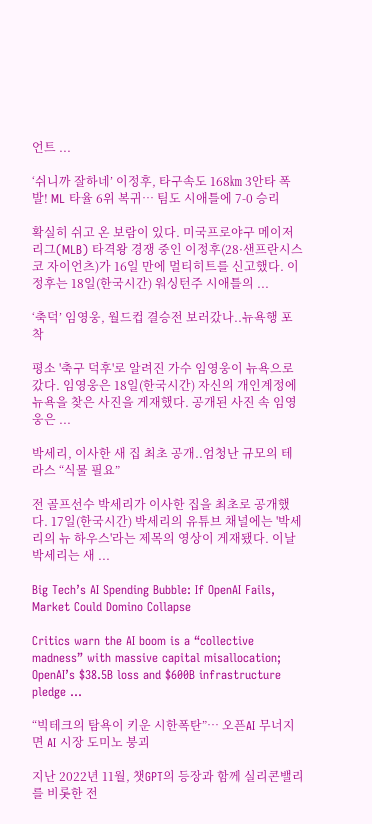언트 ...

‘쉬니까 잘하네’ 이정후, 타구속도 168㎞ 3안타 폭발! ML 타율 6위 복귀… 팀도 시애틀에 7-0 승리

확실히 쉬고 온 보람이 있다. 미국프로야구 메이저리그(MLB) 타격왕 경쟁 중인 이정후(28·샌프란시스코 자이언츠)가 16일 만에 멀티히트를 신고했다. 이정후는 18일(한국시간) 워싱턴주 시애틀의 ...

‘축덕’ 임영웅, 월드컵 결승전 보러갔나..뉴욕행 포착

평소 '축구 덕후'로 알려진 가수 임영웅이 뉴욕으로 갔다. 임영웅은 18일(한국시간) 자신의 개인계정에 뉴욕을 찾은 사진을 게재했다. 공개된 사진 속 임영웅은 ...

박세리, 이사한 새 집 최초 공개..엄청난 규모의 테라스 “식물 필요”

전 골프선수 박세리가 이사한 집을 최초로 공개했다. 17일(한국시간) 박세리의 유튜브 채널에는 '박세리의 뉴 하우스'라는 제목의 영상이 게재됐다. 이날 박세리는 새 ...

Big Tech’s AI Spending Bubble: If OpenAI Fails, Market Could Domino Collapse

Critics warn the AI boom is a “collective madness” with massive capital misallocation; OpenAI’s $38.5B loss and $600B infrastructure pledge ...

“빅테크의 탐욕이 키운 시한폭탄”… 오픈AI 무너지면 AI 시장 도미노 붕괴

지난 2022년 11월, 챗GPT의 등장과 함께 실리콘밸리를 비롯한 전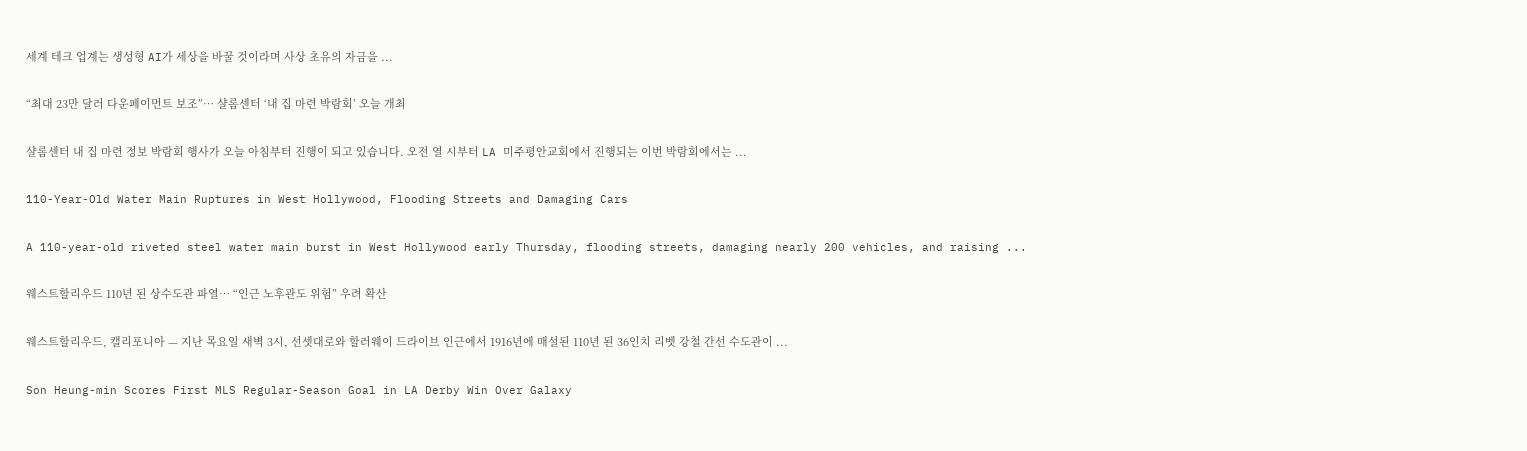세계 테크 업계는 생성형 AI가 세상을 바꿀 것이라며 사상 초유의 자금을 ...

“최대 23만 달러 다운페이먼트 보조”… 샬롬센터 ‘내 집 마련 박람회’ 오늘 개최

샬롬센터 내 집 마련 정보 박람회 행사가 오늘 아침부터 진행이 되고 있습니다. 오전 열 시부터 LA 미주평안교회에서 진행되는 이번 박람회에서는 ...

110-Year-Old Water Main Ruptures in West Hollywood, Flooding Streets and Damaging Cars

A 110-year-old riveted steel water main burst in West Hollywood early Thursday, flooding streets, damaging nearly 200 vehicles, and raising ...

웨스트할리우드 110년 된 상수도관 파열… “인근 노후관도 위험” 우려 확산

웨스트할리우드, 캘리포니아 — 지난 목요일 새벽 3시, 선셋대로와 할러웨이 드라이브 인근에서 1916년에 매설된 110년 된 36인치 리벳 강철 간선 수도관이 ...

Son Heung-min Scores First MLS Regular-Season Goal in LA Derby Win Over Galaxy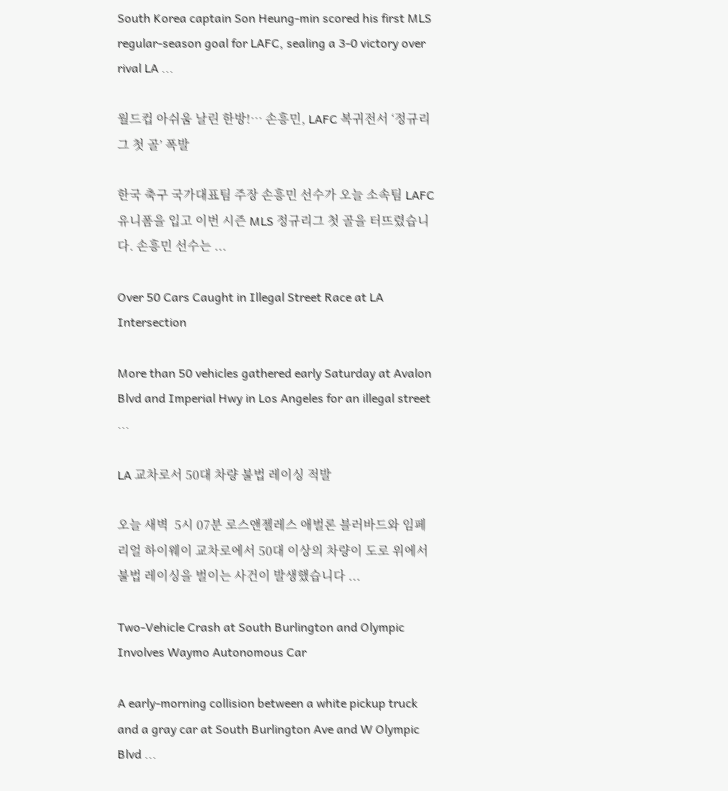South Korea captain Son Heung-min scored his first MLS regular-season goal for LAFC, sealing a 3-0 victory over rival LA ...

월드컵 아쉬움 날린 한방!… 손흥민, LAFC 복귀전서 ‘정규리그 첫 골’ 폭발

한국 축구 국가대표팀 주장 손흥민 선수가 오늘 소속팀 LAFC 유니폼을 입고 이번 시즌 MLS 정규리그 첫 골을 터뜨렸습니다. 손흥민 선수는 ...

Over 50 Cars Caught in Illegal Street Race at LA Intersection

More than 50 vehicles gathered early Saturday at Avalon Blvd and Imperial Hwy in Los Angeles for an illegal street ...

LA 교차로서 50대 차량 불법 레이싱 적발

오늘 새벽  5시 07분 로스앤젤레스 애벌론 블러바드와 임페리얼 하이웨이 교차로에서 50대 이상의 차량이 도로 위에서 불법 레이싱을 벌이는 사건이 발생했습니다 ...

Two-Vehicle Crash at South Burlington and Olympic Involves Waymo Autonomous Car

A early-morning collision between a white pickup truck and a gray car at South Burlington Ave and W Olympic Blvd ...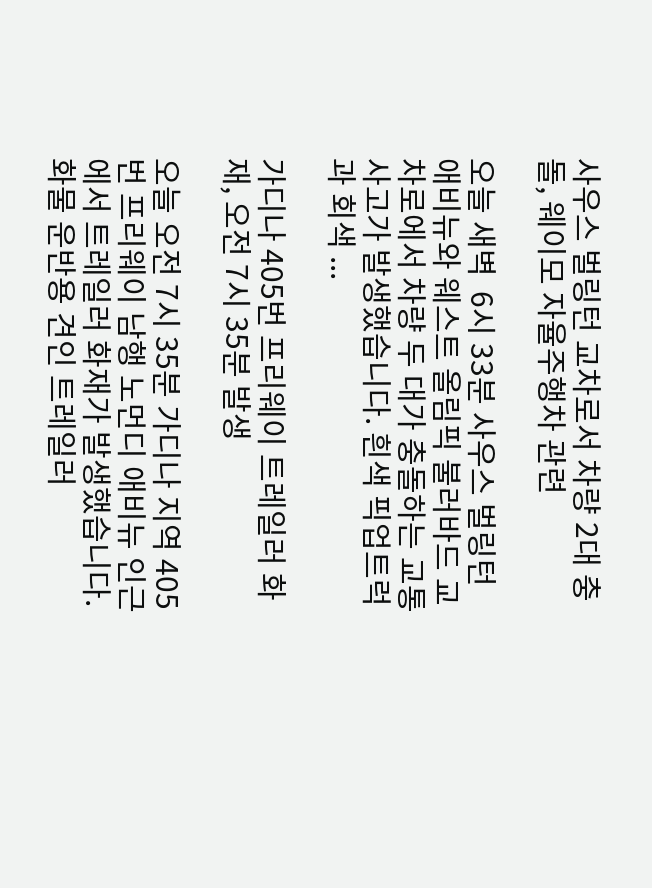사우스 벌링턴 교차로서 차량 2대 충돌, 웨이모 자율주행차 관련

오늘 새벽  6시 33분 사우스 벌링턴 애비뉴와 웨스트 올림픽 불러바드 교차로에서 차량 두 대가 충돌하는 교통사고가 발생했습니다. 흰색 픽업트럭과 회색 ...

가디나 405번 프리웨이 트레일러 화재, 오전 7시 35분 발생

오늘 오전 7시 35분 가디나 지역 405번 프리웨이 남행 노먼디 애비뉴 인근에서 트레일러 화재가 발생했습니다. 화물 운반용 견인 트레일러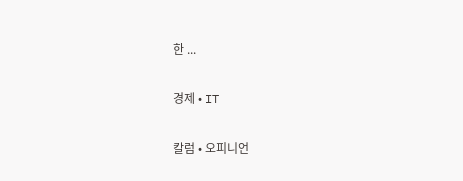한 ...

경제 • IT

칼럼 • 오피니언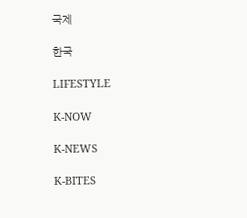국제

한국

LIFESTYLE

K-NOW

K-NEWS

K-BITES